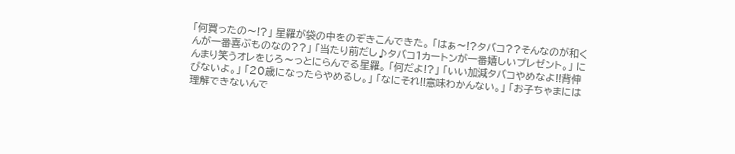「何買ったの〜!?」 星羅が袋の中をのぞきこんできた。 「はぁ〜!?タバコ??そんなのが和くんが一番喜ぶものなの??」 「当たり前だし♪タバコ1カートンが一番嬉しいプレゼント。」 にんまり笑うオレをじろ〜っとにらんでる星羅。 「何だよ!?」 「いい加減タバコやめなよ!!背伸びないよ。」 「20歳になったらやめるし。」 「なにそれ!!意味わかんない。」 「お子ちゃまには理解できないんで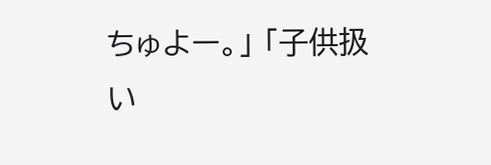ちゅよー。」 「子供扱い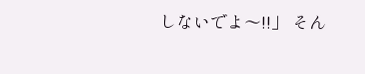しないでよ〜!!」 そん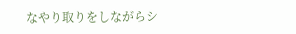なやり取りをしながらシ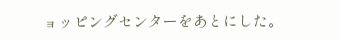ョッピングセンターをあとにした。